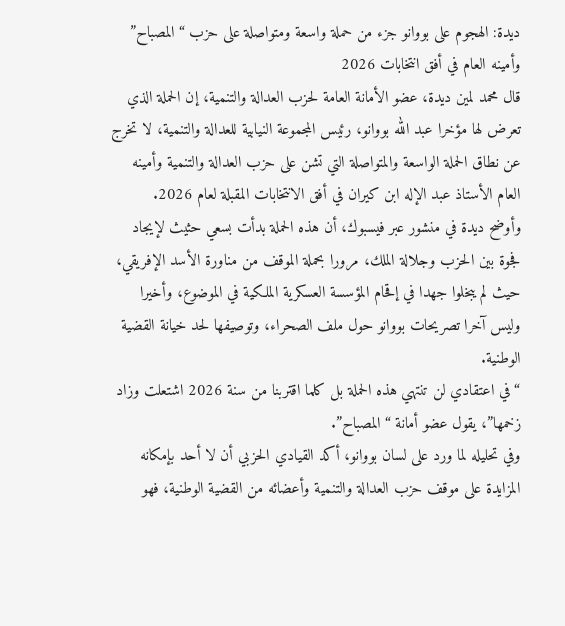ديدة: الهجوم على بووانو جزء من حملة واسعة ومتواصلة على حزب “المصباح” وأمينه العام في أفق انتخابات 2026
قال محمد لمين ديدة، عضو الأمانة العامة لحزب العدالة والتنمية، إن الحملة الذي تعرض لها مؤخرا عبد الله بووانو، رئيس المجموعة النيابية للعدالة والتنمية، لا تخرج عن نطاق الحملة الواسعة والمتواصلة التي تشن على حزب العدالة والتنمية وأمينه العام الأستاذ عبد الإله ابن كيران في أفق الانتخابات المقبلة لعام 2026.
وأوضح ديدة في منشور عبر فيسبوك، أن هذه الحملة بدأت بسعي حثيث لإيجاد فجوة بين الحزب وجلالة الملك، مرورا بحملة الموقف من مناورة الأسد الإفريقي، حيث لم يبخلوا جهدا في إقحام المؤسسة العسكرية الملكية في الموضوع، وأخيرا وليس آخرا تصريحات بووانو حول ملف الصحراء، وتوصيفها لحد خيانة القضية الوطنية.
“في اعتقادي لن تنتهي هذه الحملة بل كلما اقتربنا من سنة 2026 اشتعلت وزاد زخمها”، يقول عضو أمانة “المصباح”.
وفي تحليله لما ورد على لسان بووانو، أكد القيادي الحزبي أن لا أحد بإمكانه المزايدة على موقف حزب العدالة والتنمية وأعضائه من القضية الوطنية، فهو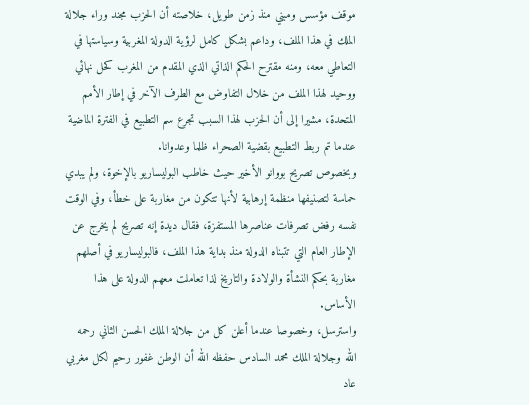موقف مؤسس ومبني منذ زمن طويل، خلاصته أن الحزب مجند وراء جلالة الملك في هذا الملف، وداعم بشكل كامل لرؤية الدولة المغربية وسياستها في التعاطي معه، ومنه مقترح الحكم الذاتي الذي المقدم من المغرب كحل نهائي ووحيد لهذا الملف من خلال التفاوض مع الطرف الآخر في إطار الأمم المتحدة، مشيرا إلى أن الحزب لهذا السبب تجرع سم التطبيع في الفترة الماضية عندما تم ربط التطبيع بقضية الصحراء ظلما وعدوانا.
وبخصوص تصريح بووانو الأخير حيث خاطب البوليساريو بالإخوة، ولم يبدي حماسة لتصنيفها منظمة إرهابية لأنها تتكون من مغاربة على خطأ، وفي الوقت نفسه رفض تصرفات عناصرها المستفزة، فقال ديدة إنه تصريح لم يخرج عن الإطار العام التي تتبناه الدولة منذ بداية هذا الملف، فالبوليساريو في أصلهم مغاربة بحكم النشأة والولادة والتاريخ لذا تعاملت معهم الدولة على هذا الأساس.
واسترسل، وخصوصا عندما أعلن كل من جلالة الملك الحسن الثاني رحمه الله وجلالة الملك محمد السادس حفظه الله أن الوطن غفور رحيم لكل مغربي عاد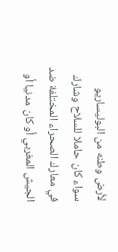لأرض وطنه من البوليساريو سواء كان حاملا للسلاح وشارك في معارك الصحراء المختلفة ضد الجيش المغربي أو كان مدنيا أو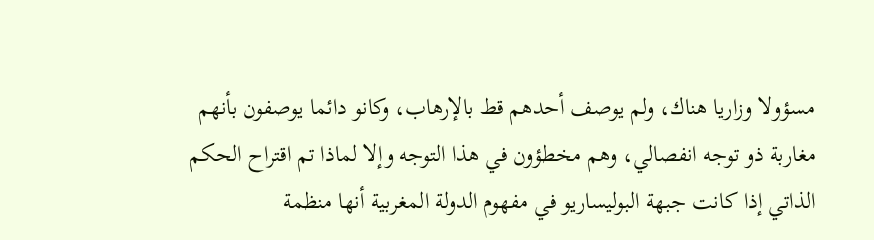مسؤولا وزاريا هناك، ولم يوصف أحدهم قط بالإرهاب، وكانو دائما يوصفون بأنهم مغاربة ذو توجه انفصالي، وهم مخطؤون في هذا التوجه وإلا لماذا تم اقتراح الحكم الذاتي إذا كانت جبهة البوليساريو في مفهوم الدولة المغربية أنها منظمة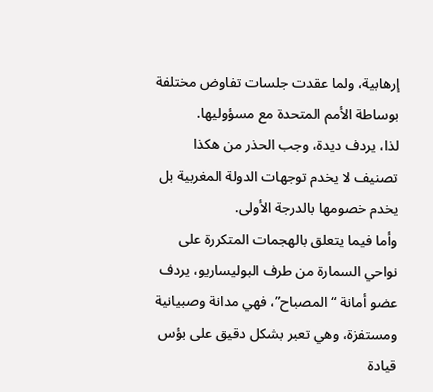إرهابية، ولما عقدت جلسات تفاوض مختلفة بوساطة الأمم المتحدة مع مسؤوليها.
لذا، يردف ديدة، وجب الحذر من هكذا تصنيف لا يخدم توجهات الدولة المغربية بل يخدم خصومها بالدرجة الأولى.
وأما فيما يتعلق بالهجمات المتكررة على نواحي السمارة من طرف البوليساريو، يردف عضو أمانة “المصباح”، فهي مدانة وصبيانية ومستفزة، وهي تعبر بشكل دقيق على بؤس قيادة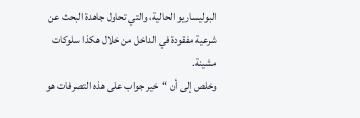البوليساريو الحالية، والتي تحاول جاهدة البحث عن شرعية مفقودة في الداخل من خلال هكذا سلوكات مشينة.
وخلص إلى أن “خير جواب على هذه التصرفات هو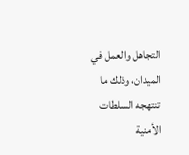التجاهل والعمل في الميدان، وذلك ما تنتهجه السلطات الأمنية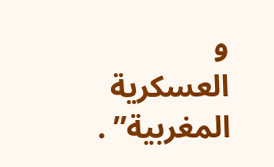و العسكرية المغربية” .